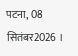पटना, 08 सितंबर2026 ।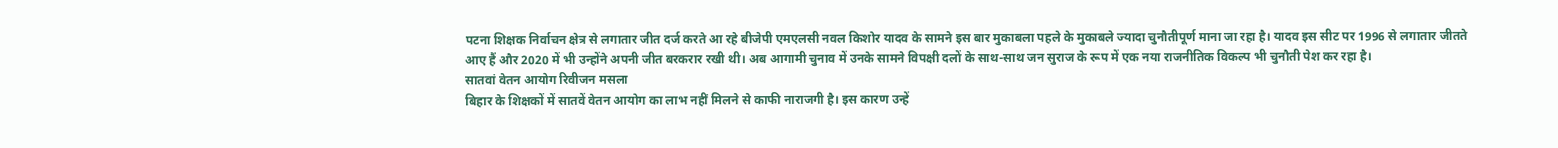पटना शिक्षक निर्वाचन क्षेत्र से लगातार जीत दर्ज करते आ रहे बीजेपी एमएलसी नवल किशोर यादव के सामने इस बार मुकाबला पहले के मुकाबले ज्यादा चुनौतीपूर्ण माना जा रहा है। यादव इस सीट पर 1996 से लगातार जीतते आए हैं और 2020 में भी उन्होंने अपनी जीत बरकरार रखी थी। अब आगामी चुनाव में उनके सामने विपक्षी दलों के साथ-साथ जन सुराज के रूप में एक नया राजनीतिक विकल्प भी चुनौती पेश कर रहा है।
सातवां वेतन आयोग रिवीजन मसला
बिहार के शिक्षकों में सातवें वेतन आयोग का लाभ नहीं मिलने से काफी नाराजगी है। इस कारण उन्हें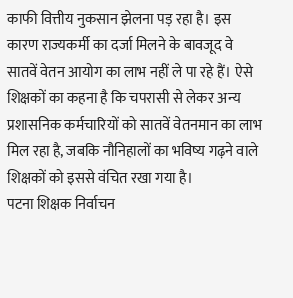काफी वित्तीय नुकसान झेलना पड़ रहा है। इस कारण राज्यकर्मी का दर्जा मिलने के बावजूद वे सातवें वेतन आयोग का लाभ नहीं ले पा रहे हैं। ऐसे शिक्षकों का कहना है कि चपरासी से लेकर अन्य प्रशासनिक कर्मचारियों को सातवें वेतनमान का लाभ मिल रहा है, जबकि नौनिहालों का भविष्य गढ़ने वाले शिक्षकों को इससे वंचित रखा गया है।
पटना शिक्षक निर्वाचन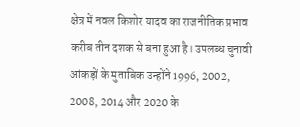क्षेत्र में नवल किशोर यादव का राजनीतिक प्रभाव करीब तीन दशक से बना हुआ है। उपलब्ध चुनावी आंकड़ों के मुताबिक उन्होंने 1996, 2002, 2008, 2014 और 2020 के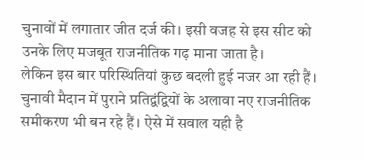चुनावों में लगातार जीत दर्ज की। इसी वजह से इस सीट को उनके लिए मजबूत राजनीतिक गढ़ माना जाता है।
लेकिन इस बार परिस्थितियां कुछ बदली हुई नजर आ रही हैं। चुनावी मैदान में पुराने प्रतिद्वंद्वियों के अलावा नए राजनीतिक समीकरण भी बन रहे हैं। ऐसे में सवाल यही है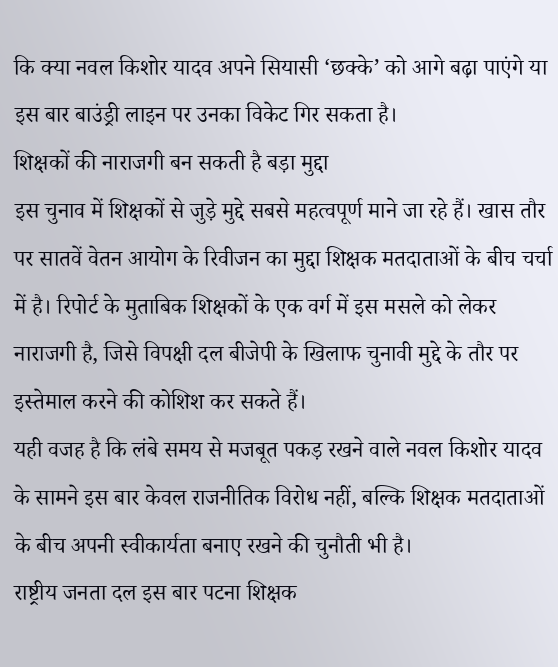कि क्या नवल किशोर यादव अपने सियासी ‘छक्के’ को आगे बढ़ा पाएंगे या इस बार बाउंड्री लाइन पर उनका विकेट गिर सकता है।
शिक्षकों की नाराजगी बन सकती है बड़ा मुद्दा
इस चुनाव में शिक्षकों से जुड़े मुद्दे सबसे महत्वपूर्ण माने जा रहे हैं। खास तौर पर सातवें वेतन आयोग के रिवीजन का मुद्दा शिक्षक मतदाताओं के बीच चर्चा में है। रिपोर्ट के मुताबिक शिक्षकों के एक वर्ग में इस मसले को लेकर नाराजगी है, जिसे विपक्षी दल बीजेपी के खिलाफ चुनावी मुद्दे के तौर पर इस्तेमाल करने की कोशिश कर सकते हैं।
यही वजह है कि लंबे समय से मजबूत पकड़ रखने वाले नवल किशोर यादव के सामने इस बार केवल राजनीतिक विरोध नहीं, बल्कि शिक्षक मतदाताओं के बीच अपनी स्वीकार्यता बनाए रखने की चुनौती भी है।
राष्ट्रीय जनता दल इस बार पटना शिक्षक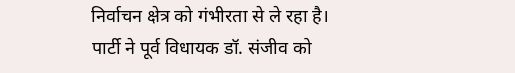निर्वाचन क्षेत्र को गंभीरता से ले रहा है। पार्टी ने पूर्व विधायक डॉ. संजीव को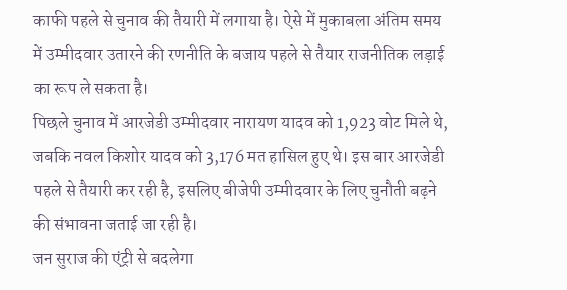काफी पहले से चुनाव की तैयारी में लगाया है। ऐसे में मुकाबला अंतिम समय में उम्मीदवार उतारने की रणनीति के बजाय पहले से तैयार राजनीतिक लड़ाई का रूप ले सकता है।
पिछले चुनाव में आरजेडी उम्मीदवार नारायण यादव को 1,923 वोट मिले थे, जबकि नवल किशोर यादव को 3,176 मत हासिल हुए थे। इस बार आरजेडी पहले से तैयारी कर रही है, इसलिए बीजेपी उम्मीदवार के लिए चुनौती बढ़ने की संभावना जताई जा रही है।
जन सुराज की एंट्री से बदलेगा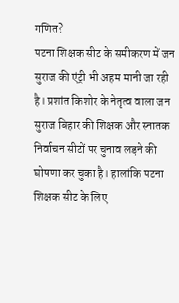गणित?
पटना शिक्षक सीट के समीकरण में जन सुराज की एंट्री भी अहम मानी जा रही है। प्रशांत किशोर के नेतृत्व वाला जन सुराज बिहार की शिक्षक और स्नातक निर्वाचन सीटों पर चुनाव लड़ने की घोषणा कर चुका है। हालांकि पटना शिक्षक सीट के लिए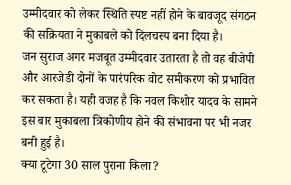उम्मीदवार को लेकर स्थिति स्पष्ट नहीं होने के बावजूद संगठन की सक्रियता ने मुकाबले को दिलचस्प बना दिया है।
जन सुराज अगर मजबूत उम्मीदवार उतारता है तो वह बीजेपी और आरजेडी दोनों के पारंपरिक वोट समीकरण को प्रभावित कर सकता है। यही वजह है कि नवल किशोर यादव के सामने इस बार मुकाबला त्रिकोणीय होने की संभावना पर भी नजर बनी हुई है।
क्या टूटेगा 30 साल पुराना किला?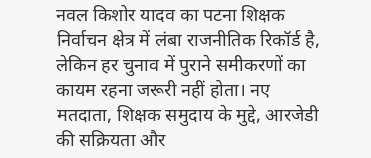नवल किशोर यादव का पटना शिक्षक निर्वाचन क्षेत्र में लंबा राजनीतिक रिकॉर्ड है, लेकिन हर चुनाव में पुराने समीकरणों का कायम रहना जरूरी नहीं होता। नए मतदाता, शिक्षक समुदाय के मुद्दे, आरजेडी की सक्रियता और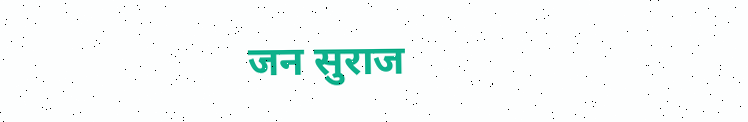जन सुराज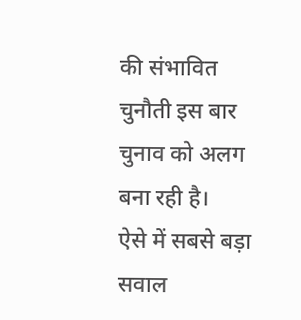की संभावित चुनौती इस बार चुनाव को अलग बना रही है।
ऐसे में सबसे बड़ा सवाल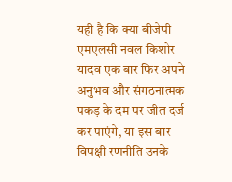यही है कि क्या बीजेपी एमएलसी नवल किशोर यादव एक बार फिर अपने अनुभव और संगठनात्मक पकड़ के दम पर जीत दर्ज कर पाएंगे, या इस बार विपक्षी रणनीति उनके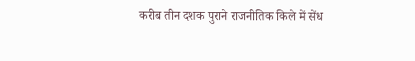करीब तीन दशक पुराने राजनीतिक किले में सेंध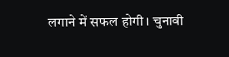लगाने में सफल होगी। चुनावी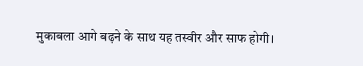मुकाबला आगे बढ़ने के साथ यह तस्वीर और साफ होगी।